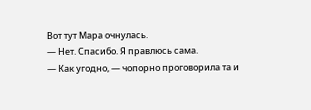Вот тут Мара очнулась.
— Нет. Спасибо. Я правлюсь сама.
— Как угодно, — чопорно проговорила та и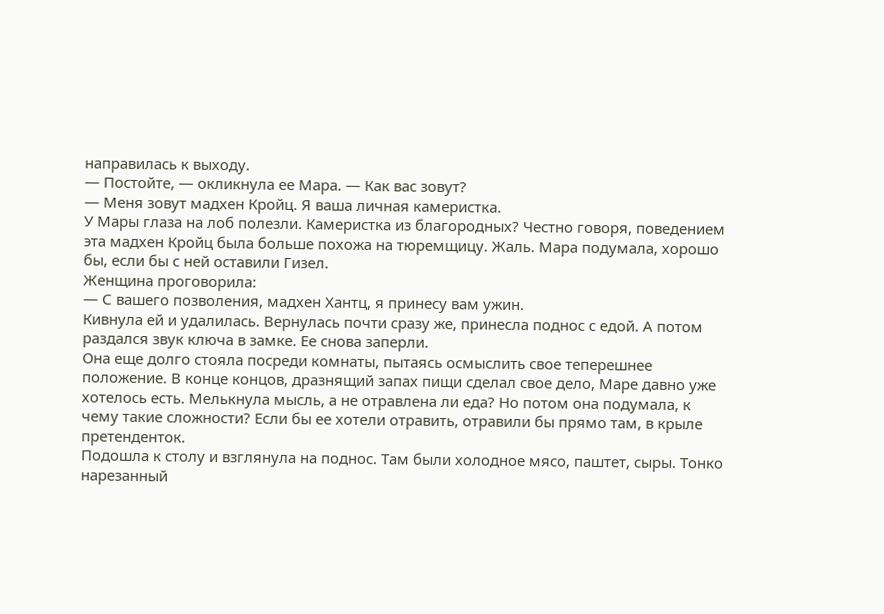направилась к выходу.
— Постойте, — окликнула ее Мара. — Как вас зовут?
— Меня зовут мадхен Кройц. Я ваша личная камеристка.
У Мары глаза на лоб полезли. Камеристка из благородных? Честно говоря, поведением эта мадхен Кройц была больше похожа на тюремщицу. Жаль. Мара подумала, хорошо бы, если бы с ней оставили Гизел.
Женщина проговорила:
— С вашего позволения, мадхен Хантц, я принесу вам ужин.
Кивнула ей и удалилась. Вернулась почти сразу же, принесла поднос с едой. А потом раздался звук ключа в замке. Ее снова заперли.
Она еще долго стояла посреди комнаты, пытаясь осмыслить свое теперешнее положение. В конце концов, дразнящий запах пищи сделал свое дело, Маре давно уже хотелось есть. Мелькнула мысль, а не отравлена ли еда? Но потом она подумала, к чему такие сложности? Если бы ее хотели отравить, отравили бы прямо там, в крыле претенденток.
Подошла к столу и взглянула на поднос. Там были холодное мясо, паштет, сыры. Тонко нарезанный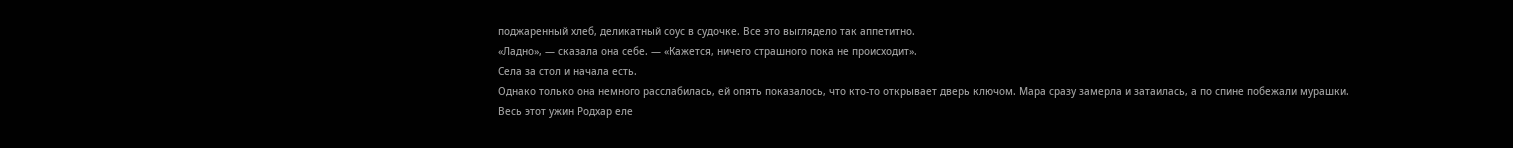поджаренный хлеб, деликатный соус в судочке. Все это выглядело так аппетитно.
«Ладно», — сказала она себе. — «Кажется, ничего страшного пока не происходит».
Села за стол и начала есть.
Однако только она немного расслабилась, ей опять показалось, что кто-то открывает дверь ключом. Мара сразу замерла и затаилась, а по спине побежали мурашки.
Весь этот ужин Родхар еле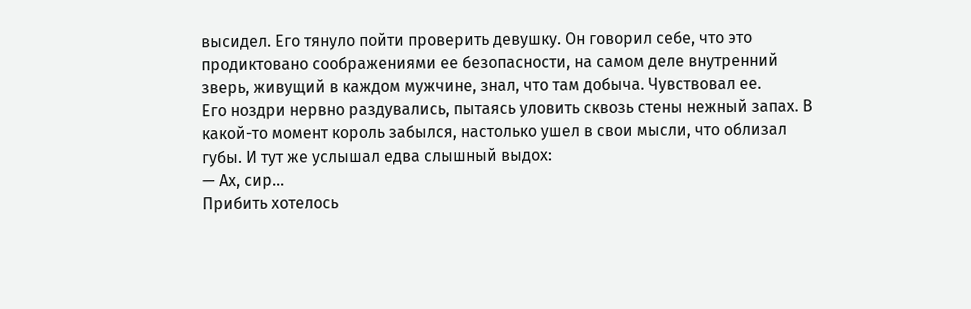высидел. Его тянуло пойти проверить девушку. Он говорил себе, что это продиктовано соображениями ее безопасности, на самом деле внутренний зверь, живущий в каждом мужчине, знал, что там добыча. Чувствовал ее.
Его ноздри нервно раздувались, пытаясь уловить сквозь стены нежный запах. В какой-то момент король забылся, настолько ушел в свои мысли, что облизал губы. И тут же услышал едва слышный выдох:
— Ах, сир…
Прибить хотелось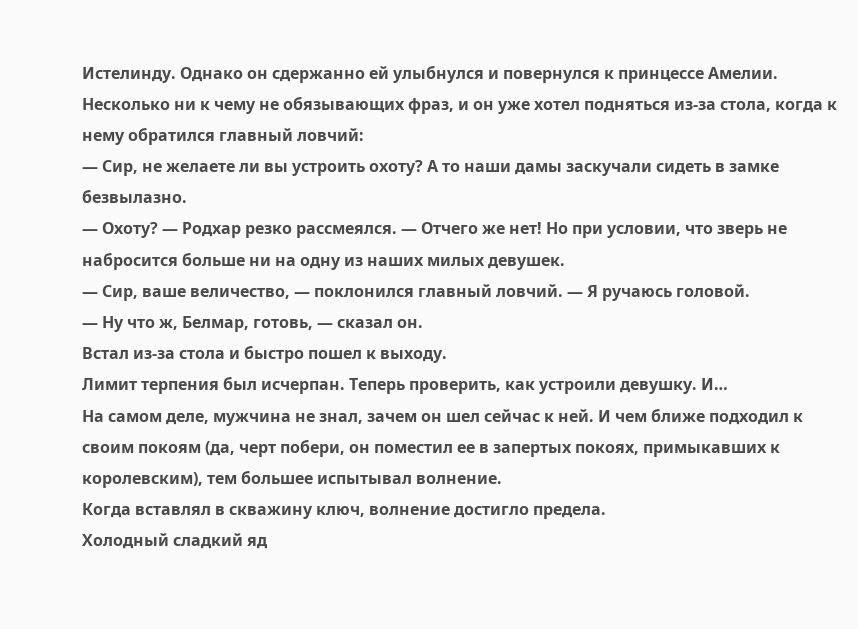Истелинду. Однако он сдержанно ей улыбнулся и повернулся к принцессе Амелии. Несколько ни к чему не обязывающих фраз, и он уже хотел подняться из-за стола, когда к нему обратился главный ловчий:
— Сир, не желаете ли вы устроить охоту? А то наши дамы заскучали сидеть в замке безвылазно.
— Охоту? — Родхар резко рассмеялся. — Отчего же нет! Но при условии, что зверь не набросится больше ни на одну из наших милых девушек.
— Сир, ваше величество, — поклонился главный ловчий. — Я ручаюсь головой.
— Ну что ж, Белмар, готовь, — сказал он.
Встал из-за стола и быстро пошел к выходу.
Лимит терпения был исчерпан. Теперь проверить, как устроили девушку. И…
На самом деле, мужчина не знал, зачем он шел сейчас к ней. И чем ближе подходил к своим покоям (да, черт побери, он поместил ее в запертых покоях, примыкавших к королевским), тем большее испытывал волнение.
Когда вставлял в скважину ключ, волнение достигло предела.
Холодный сладкий яд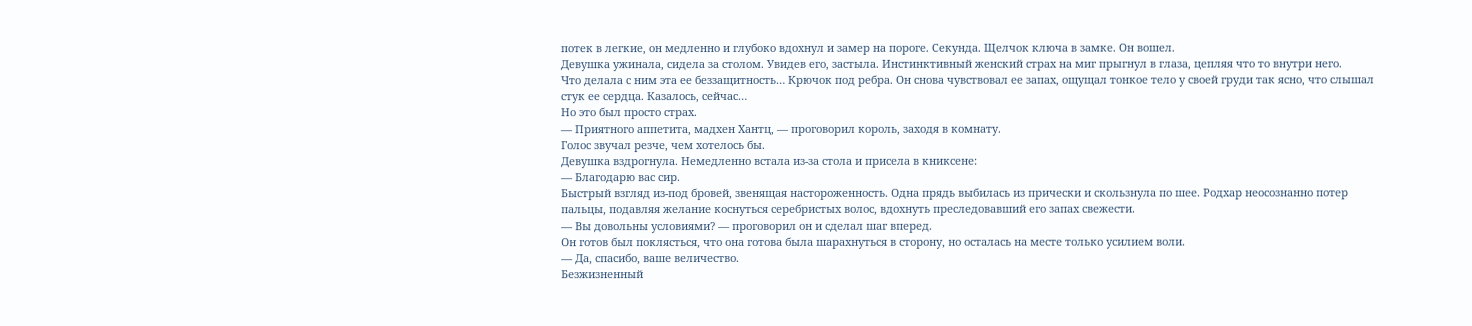потек в легкие, он медленно и глубоко вдохнул и замер на пороге. Секунда. Щелчок ключа в замке. Он вошел.
Девушка ужинала, сидела за столом. Увидев его, застыла. Инстинктивный женский страх на миг прыгнул в глаза, цепляя что то внутри него.
Что делала с ним эта ее беззащитность… Крючок под ребра. Он снова чувствовал ее запах, ощущал тонкое тело у своей груди так ясно, что слышал стук ее сердца. Казалось, сейчас…
Но это был просто страх.
— Приятного аппетита, мадхен Хантц, — проговорил король, заходя в комнату.
Голос звучал резче, чем хотелось бы.
Девушка вздрогнула. Немедленно встала из-за стола и присела в книксене:
— Благодарю вас сир.
Быстрый взгляд из-под бровей, звенящая настороженность. Одна прядь выбилась из прически и скользнула по шее. Родхар неосознанно потер пальцы, подавляя желание коснуться серебристых волос, вдохнуть преследовавший его запах свежести.
— Вы довольны условиями? — проговорил он и сделал шаг вперед.
Он готов был поклясться, что она готова была шарахнуться в сторону, но осталась на месте только усилием воли.
— Да, спасибо, ваше величество.
Безжизненный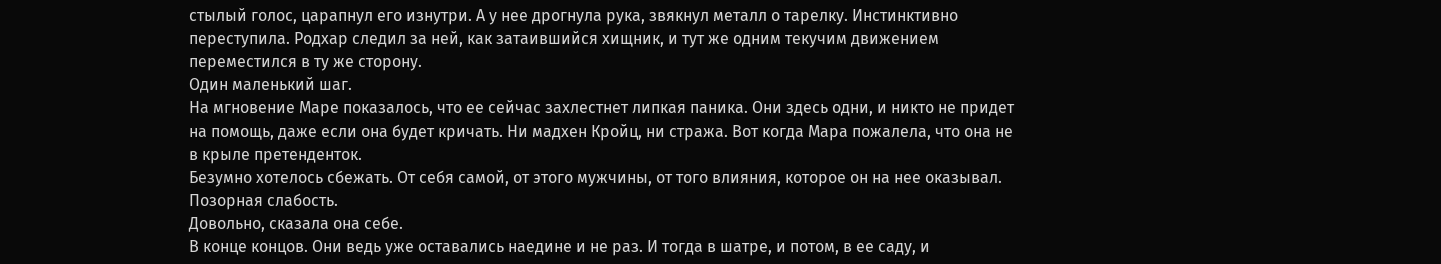стылый голос, царапнул его изнутри. А у нее дрогнула рука, звякнул металл о тарелку. Инстинктивно переступила. Родхар следил за ней, как затаившийся хищник, и тут же одним текучим движением переместился в ту же сторону.
Один маленький шаг.
На мгновение Маре показалось, что ее сейчас захлестнет липкая паника. Они здесь одни, и никто не придет на помощь, даже если она будет кричать. Ни мадхен Кройц, ни стража. Вот когда Мара пожалела, что она не в крыле претенденток.
Безумно хотелось сбежать. От себя самой, от этого мужчины, от того влияния, которое он на нее оказывал. Позорная слабость.
Довольно, сказала она себе.
В конце концов. Они ведь уже оставались наедине и не раз. И тогда в шатре, и потом, в ее саду, и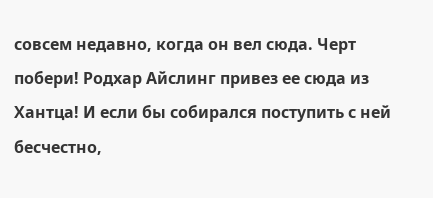совсем недавно, когда он вел сюда. Черт побери! Родхар Айслинг привез ее сюда из Хантца! И если бы собирался поступить с ней бесчестно,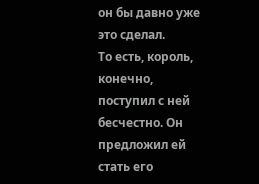он бы давно уже это сделал.
То есть, король, конечно, поступил с ней бесчестно. Он предложил ей стать его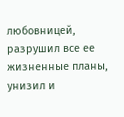любовницей, разрушил все ее жизненные планы, унизил и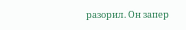разорил. Он запер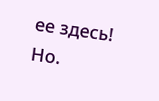ее здесь! Но.